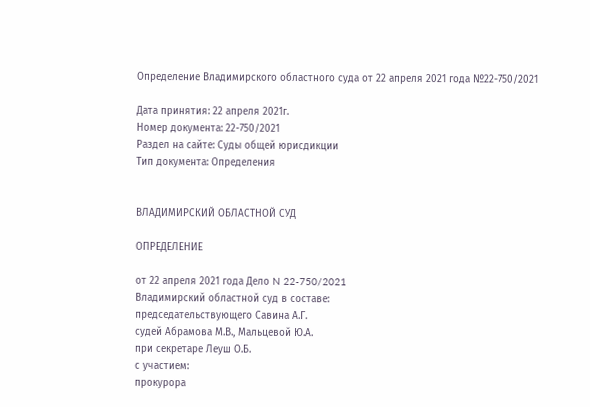Определение Владимирского областного суда от 22 апреля 2021 года №22-750/2021

Дата принятия: 22 апреля 2021г.
Номер документа: 22-750/2021
Раздел на сайте: Суды общей юрисдикции
Тип документа: Определения


ВЛАДИМИРСКИЙ ОБЛАСТНОЙ СУД

ОПРЕДЕЛЕНИЕ

от 22 апреля 2021 года Дело N 22-750/2021
Владимирский областной суд в составе:
председательствующего Савина А.Г.
судей Абрамова М.В., Мальцевой Ю.А.
при секретаре Леуш О.Б.
с участием:
прокурора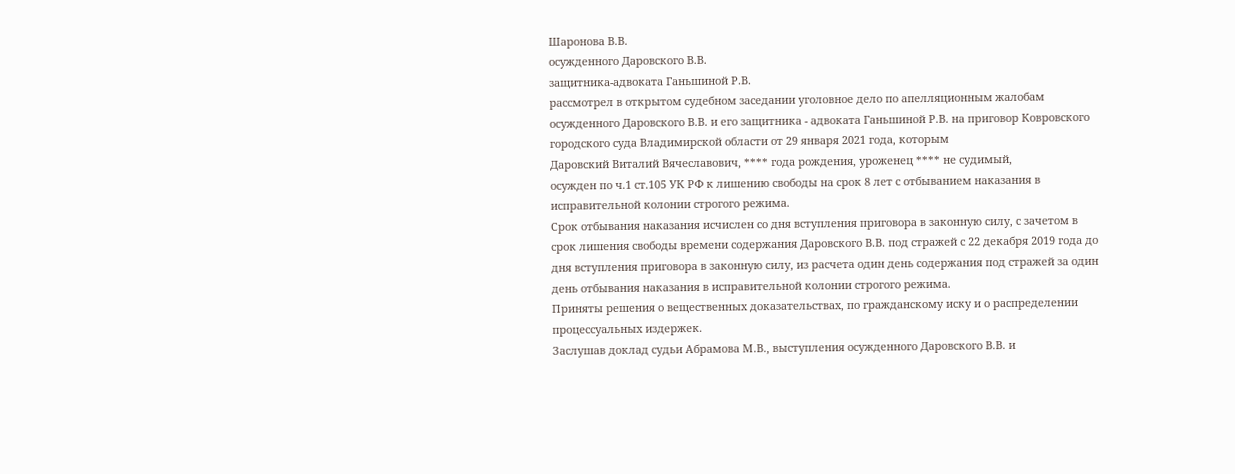Шаронова В.В.
осужденного Даровского В.В.
защитника-адвоката Ганьшиной Р.В.
рассмотрел в открытом судебном заседании уголовное дело по апелляционным жалобам осужденного Даровского В.В. и его защитника - адвоката Ганьшиной Р.В. на приговор Ковровского городского суда Владимирской области от 29 января 2021 года, которым
Даровский Виталий Вячеславович, **** года рождения, уроженец **** не судимый,
осужден по ч.1 ст.105 УК РФ к лишению свободы на срок 8 лет с отбыванием наказания в исправительной колонии строгого режима.
Срок отбывания наказания исчислен со дня вступления приговора в законную силу, с зачетом в срок лишения свободы времени содержания Даровского В.В. под стражей с 22 декабря 2019 года до дня вступления приговора в законную силу, из расчета один день содержания под стражей за один день отбывания наказания в исправительной колонии строгого режима.
Приняты решения о вещественных доказательствах, по гражданскому иску и о распределении процессуальных издержек.
Заслушав доклад судьи Абрамова М.В., выступления осужденного Даровского В.В. и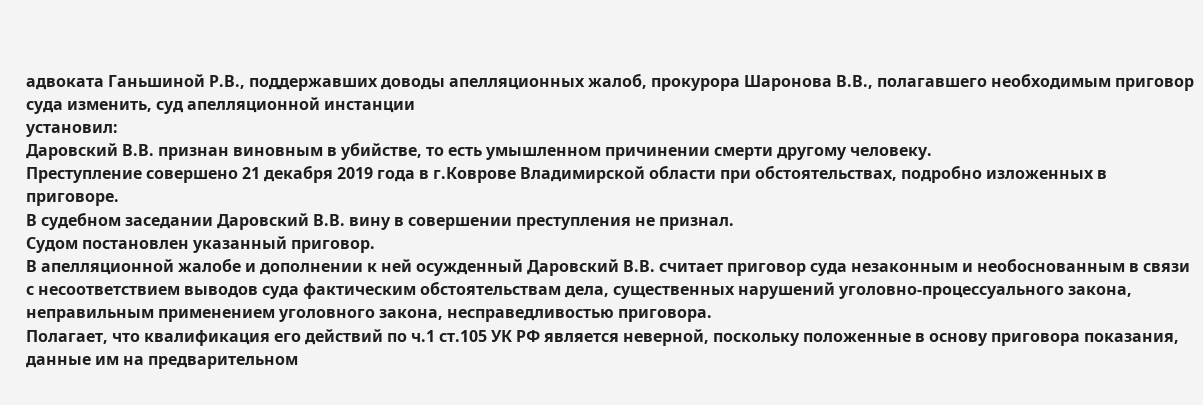адвоката Ганьшиной Р.В., поддержавших доводы апелляционных жалоб, прокурора Шаронова В.В., полагавшего необходимым приговор суда изменить, суд апелляционной инстанции
установил:
Даровский В.В. признан виновным в убийстве, то есть умышленном причинении смерти другому человеку.
Преступление совершено 21 декабря 2019 года в г.Коврове Владимирской области при обстоятельствах, подробно изложенных в приговоре.
В судебном заседании Даровский В.В. вину в совершении преступления не признал.
Судом постановлен указанный приговор.
В апелляционной жалобе и дополнении к ней осужденный Даровский В.В. считает приговор суда незаконным и необоснованным в связи с несоответствием выводов суда фактическим обстоятельствам дела, существенных нарушений уголовно-процессуального закона, неправильным применением уголовного закона, несправедливостью приговора.
Полагает, что квалификация его действий по ч.1 ст.105 УК РФ является неверной, поскольку положенные в основу приговора показания, данные им на предварительном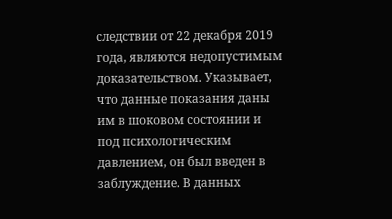следствии от 22 декабря 2019 года, являются недопустимым доказательством. Указывает, что данные показания даны им в шоковом состоянии и под психологическим давлением, он был введен в заблуждение. В данных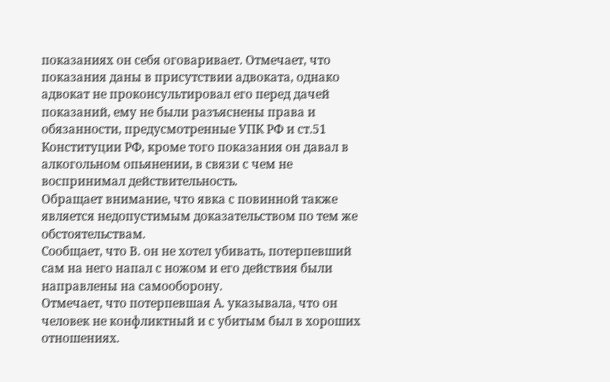показаниях он себя оговаривает. Отмечает, что показания даны в присутствии адвоката, однако адвокат не проконсультировал его перед дачей показаний, ему не были разъяснены права и обязанности, предусмотренные УПК РФ и ст.51 Конституции РФ, кроме того показания он давал в алкогольном опьянении, в связи с чем не воспринимал действительность.
Обращает внимание, что явка с повинной также является недопустимым доказательством по тем же обстоятельствам.
Сообщает, что В. он не хотел убивать, потерпевший сам на него напал с ножом и его действия были направлены на самооборону.
Отмечает, что потерпевшая А. указывала, что он человек не конфликтный и с убитым был в хороших отношениях.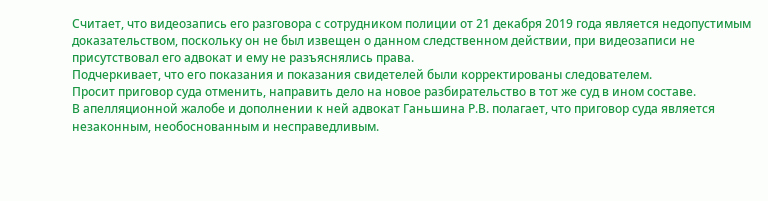Считает, что видеозапись его разговора с сотрудником полиции от 21 декабря 2019 года является недопустимым доказательством, поскольку он не был извещен о данном следственном действии, при видеозаписи не присутствовал его адвокат и ему не разъяснялись права.
Подчеркивает, что его показания и показания свидетелей были корректированы следователем.
Просит приговор суда отменить, направить дело на новое разбирательство в тот же суд в ином составе.
В апелляционной жалобе и дополнении к ней адвокат Ганьшина Р.В. полагает, что приговор суда является незаконным, необоснованным и несправедливым.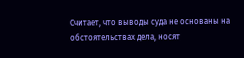Считает, что выводы суда не основаны на обстоятельствах дела, носят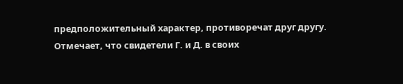предположительный характер, противоречат друг другу.
Отмечает, что свидетели Г. и Д. в своих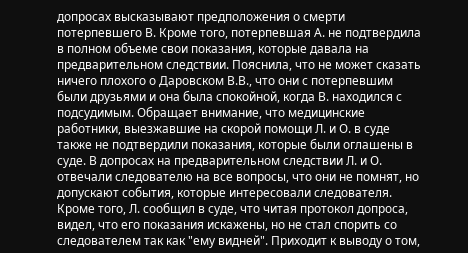допросах высказывают предположения о смерти потерпевшего В. Кроме того, потерпевшая А. не подтвердила в полном объеме свои показания, которые давала на предварительном следствии. Пояснила, что не может сказать ничего плохого о Даровском В.В., что они с потерпевшим были друзьями и она была спокойной, когда В. находился с подсудимым. Обращает внимание, что медицинские работники, выезжавшие на скорой помощи Л. и О. в суде также не подтвердили показания, которые были оглашены в суде. В допросах на предварительном следствии Л. и О. отвечали следователю на все вопросы, что они не помнят, но допускают события, которые интересовали следователя. Кроме того, Л. сообщил в суде, что читая протокол допроса, видел, что его показания искажены, но не стал спорить со следователем так как "ему видней". Приходит к выводу о том,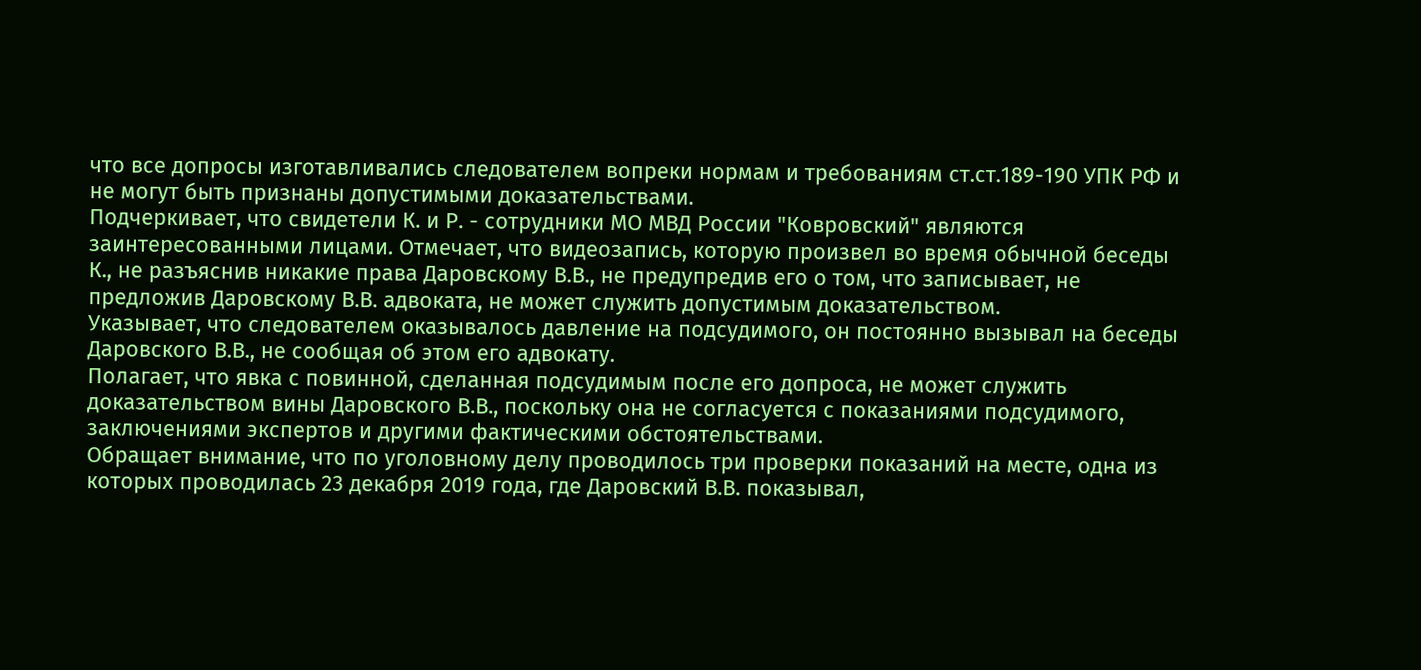что все допросы изготавливались следователем вопреки нормам и требованиям ст.ст.189-190 УПК РФ и не могут быть признаны допустимыми доказательствами.
Подчеркивает, что свидетели К. и Р. - сотрудники МО МВД России "Ковровский" являются заинтересованными лицами. Отмечает, что видеозапись, которую произвел во время обычной беседы К., не разъяснив никакие права Даровскому В.В., не предупредив его о том, что записывает, не предложив Даровскому В.В. адвоката, не может служить допустимым доказательством.
Указывает, что следователем оказывалось давление на подсудимого, он постоянно вызывал на беседы Даровского В.В., не сообщая об этом его адвокату.
Полагает, что явка с повинной, сделанная подсудимым после его допроса, не может служить доказательством вины Даровского В.В., поскольку она не согласуется с показаниями подсудимого, заключениями экспертов и другими фактическими обстоятельствами.
Обращает внимание, что по уголовному делу проводилось три проверки показаний на месте, одна из которых проводилась 23 декабря 2019 года, где Даровский В.В. показывал,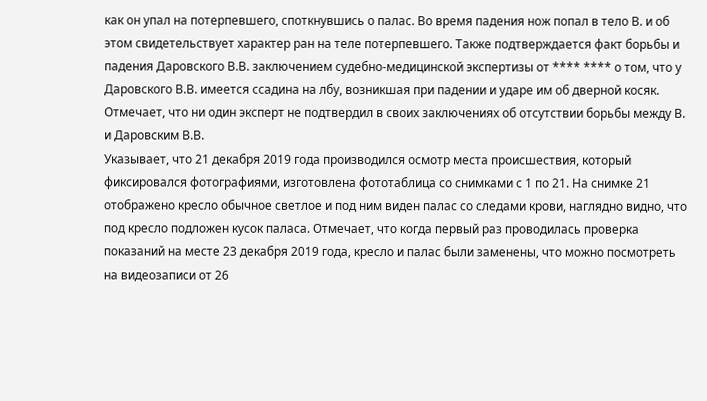как он упал на потерпевшего, споткнувшись о палас. Во время падения нож попал в тело В. и об этом свидетельствует характер ран на теле потерпевшего. Также подтверждается факт борьбы и падения Даровского В.В. заключением судебно-медицинской экспертизы от **** **** о том, что у Даровского В.В. имеется ссадина на лбу, возникшая при падении и ударе им об дверной косяк. Отмечает, что ни один эксперт не подтвердил в своих заключениях об отсутствии борьбы между В. и Даровским В.В.
Указывает, что 21 декабря 2019 года производился осмотр места происшествия, который фиксировался фотографиями, изготовлена фототаблица со снимками с 1 по 21. На снимке 21 отображено кресло обычное светлое и под ним виден палас со следами крови, наглядно видно, что под кресло подложен кусок паласа. Отмечает, что когда первый раз проводилась проверка показаний на месте 23 декабря 2019 года, кресло и палас были заменены, что можно посмотреть на видеозаписи от 26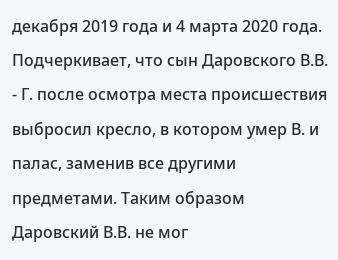декабря 2019 года и 4 марта 2020 года. Подчеркивает, что сын Даровского В.В. - Г. после осмотра места происшествия выбросил кресло, в котором умер В. и палас, заменив все другими предметами. Таким образом Даровский В.В. не мог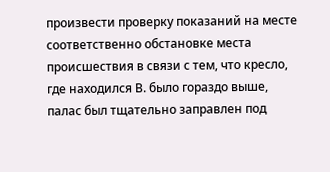произвести проверку показаний на месте соответственно обстановке места происшествия в связи с тем, что кресло, где находился В. было гораздо выше, палас был тщательно заправлен под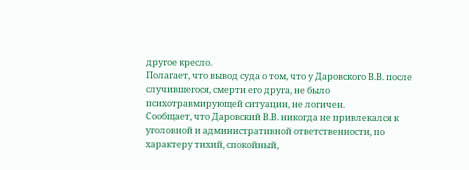другое кресло.
Полагает, что вывод суда о том, что у Даровского В.В. после случившегося, смерти его друга, не было психотравмирующей ситуации, не логичен.
Сообщает, что Даровский В.В. никогда не привлекался к уголовной и административной ответственности, по характеру тихий, спокойный,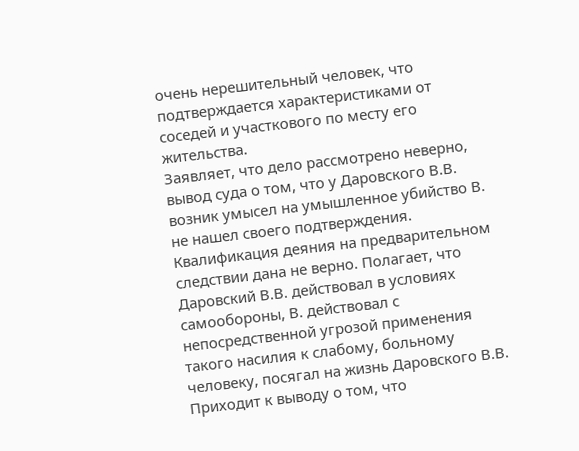очень нерешительный человек, что подтверждается характеристиками от соседей и участкового по месту его жительства.
Заявляет, что дело рассмотрено неверно, вывод суда о том, что у Даровского В.В. возник умысел на умышленное убийство В. не нашел своего подтверждения. Квалификация деяния на предварительном следствии дана не верно. Полагает, что Даровский В.В. действовал в условиях самообороны, В. действовал с непосредственной угрозой применения такого насилия к слабому, больному человеку, посягал на жизнь Даровского В.В. Приходит к выводу о том, что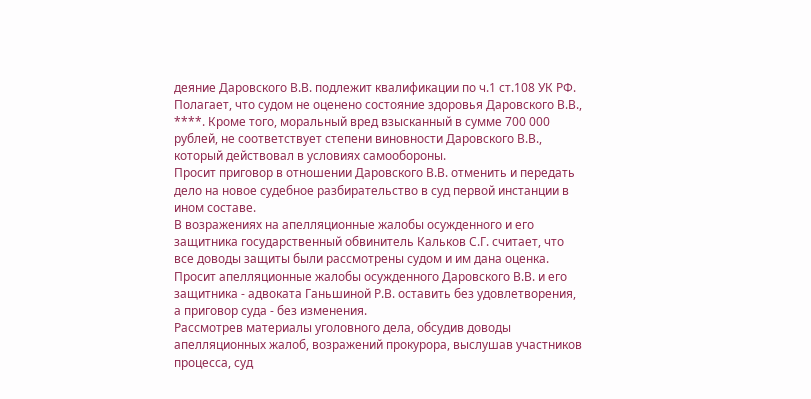деяние Даровского В.В. подлежит квалификации по ч.1 ст.108 УК РФ.
Полагает, что судом не оценено состояние здоровья Даровского В.В., ****. Кроме того, моральный вред взысканный в сумме 700 000 рублей, не соответствует степени виновности Даровского В.В., который действовал в условиях самообороны.
Просит приговор в отношении Даровского В.В. отменить и передать дело на новое судебное разбирательство в суд первой инстанции в ином составе.
В возражениях на апелляционные жалобы осужденного и его защитника государственный обвинитель Кальков С.Г. считает, что все доводы защиты были рассмотрены судом и им дана оценка. Просит апелляционные жалобы осужденного Даровского В.В. и его защитника - адвоката Ганьшиной Р.В. оставить без удовлетворения, а приговор суда - без изменения.
Рассмотрев материалы уголовного дела, обсудив доводы апелляционных жалоб, возражений прокурора, выслушав участников процесса, суд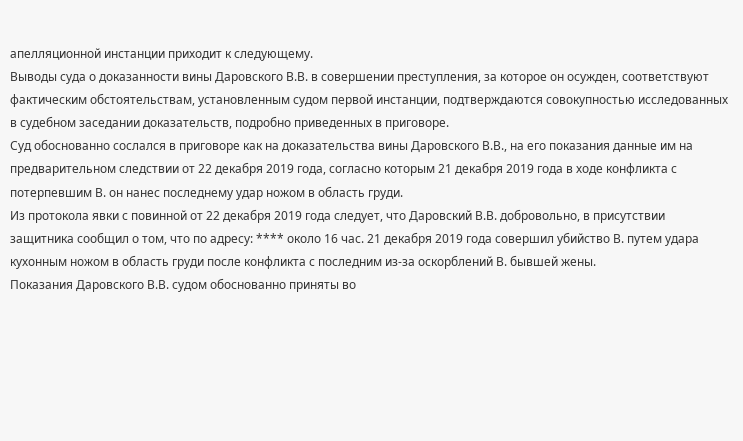апелляционной инстанции приходит к следующему.
Выводы суда о доказанности вины Даровского В.В. в совершении преступления, за которое он осужден, соответствуют фактическим обстоятельствам, установленным судом первой инстанции, подтверждаются совокупностью исследованных в судебном заседании доказательств, подробно приведенных в приговоре.
Суд обоснованно сослался в приговоре как на доказательства вины Даровского В.В., на его показания данные им на предварительном следствии от 22 декабря 2019 года, согласно которым 21 декабря 2019 года в ходе конфликта с потерпевшим В. он нанес последнему удар ножом в область груди.
Из протокола явки с повинной от 22 декабря 2019 года следует, что Даровский В.В. добровольно, в присутствии защитника сообщил о том, что по адресу: **** около 16 час. 21 декабря 2019 года совершил убийство В. путем удара кухонным ножом в область груди после конфликта с последним из-за оскорблений В. бывшей жены.
Показания Даровского В.В. судом обоснованно приняты во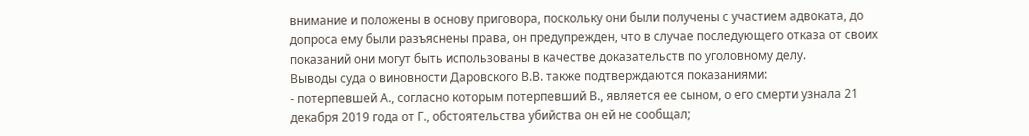внимание и положены в основу приговора, поскольку они были получены с участием адвоката, до допроса ему были разъяснены права, он предупрежден, что в случае последующего отказа от своих показаний они могут быть использованы в качестве доказательств по уголовному делу.
Выводы суда о виновности Даровского В.В. также подтверждаются показаниями:
- потерпевшей А., согласно которым потерпевший В., является ее сыном, о его смерти узнала 21 декабря 2019 года от Г., обстоятельства убийства он ей не сообщал;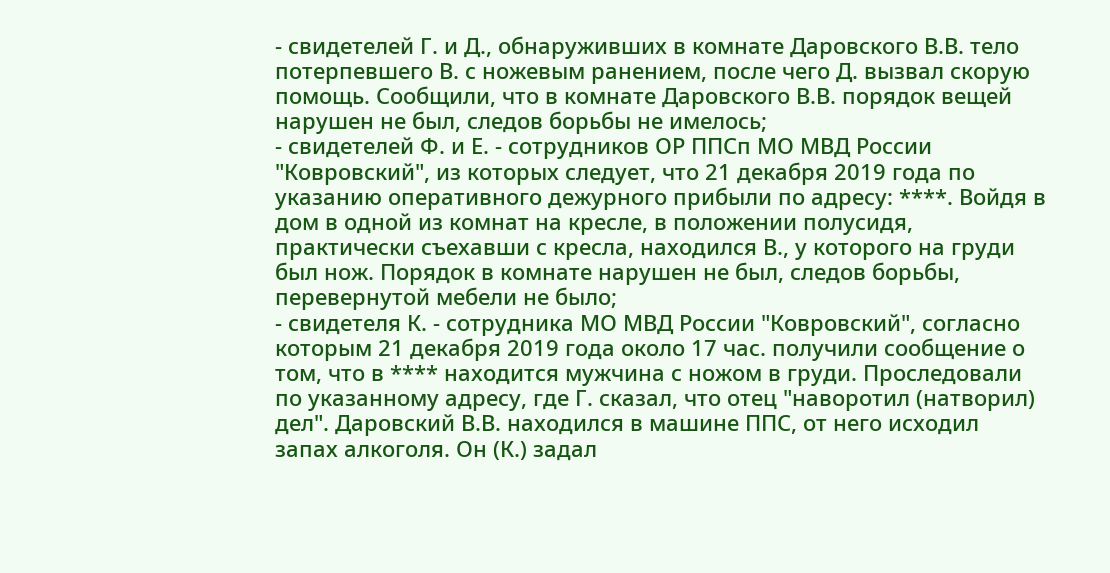- свидетелей Г. и Д., обнаруживших в комнате Даровского В.В. тело потерпевшего В. с ножевым ранением, после чего Д. вызвал скорую помощь. Сообщили, что в комнате Даровского В.В. порядок вещей нарушен не был, следов борьбы не имелось;
- свидетелей Ф. и Е. - сотрудников ОР ППСп МО МВД России "Ковровский", из которых следует, что 21 декабря 2019 года по указанию оперативного дежурного прибыли по адресу: ****. Войдя в дом в одной из комнат на кресле, в положении полусидя, практически съехавши с кресла, находился В., у которого на груди был нож. Порядок в комнате нарушен не был, следов борьбы, перевернутой мебели не было;
- свидетеля К. - сотрудника МО МВД России "Ковровский", согласно которым 21 декабря 2019 года около 17 час. получили сообщение о том, что в **** находится мужчина с ножом в груди. Проследовали по указанному адресу, где Г. сказал, что отец "наворотил (натворил) дел". Даровский В.В. находился в машине ППС, от него исходил запах алкоголя. Он (К.) задал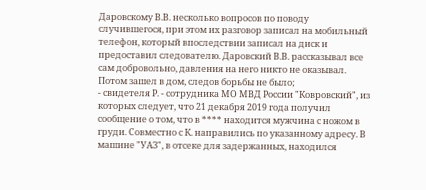Даровскому В.В. несколько вопросов по поводу случившегося, при этом их разговор записал на мобильный телефон, который впоследствии записал на диск и предоставил следователю. Даровский В.В. рассказывал все сам добровольно, давления на него никто не оказывал. Потом зашел в дом, следов борьбы не было;
- свидетеля Р. - сотрудника МО МВД России "Ковровский", из которых следует, что 21 декабря 2019 года получил сообщение о том, что в **** находится мужчина с ножом в груди. Совместно с К. направились по указанному адресу. В машине "УАЗ", в отсеке для задержанных, находился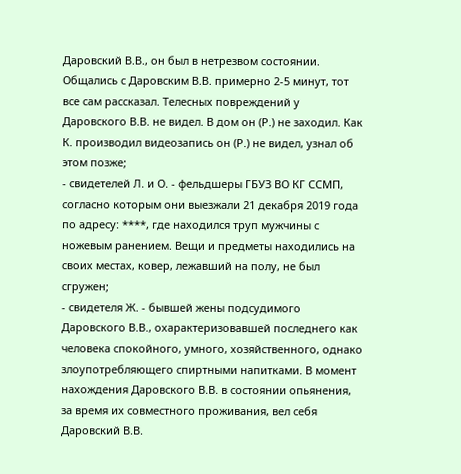Даровский В.В., он был в нетрезвом состоянии. Общались с Даровским В.В. примерно 2-5 минут, тот все сам рассказал. Телесных повреждений у Даровского В.В. не видел. В дом он (Р.) не заходил. Как К. производил видеозапись он (Р.) не видел, узнал об этом позже;
- свидетелей Л. и О. - фельдшеры ГБУЗ ВО КГ ССМП, согласно которым они выезжали 21 декабря 2019 года по адресу: ****, где находился труп мужчины с ножевым ранением. Вещи и предметы находились на своих местах, ковер, лежавший на полу, не был сгружен;
- свидетеля Ж. - бывшей жены подсудимого Даровского В.В., охарактеризовавшей последнего как человека спокойного, умного, хозяйственного, однако злоупотребляющего спиртными напитками. В момент нахождения Даровского В.В. в состоянии опьянения, за время их совместного проживания, вел себя Даровский В.В.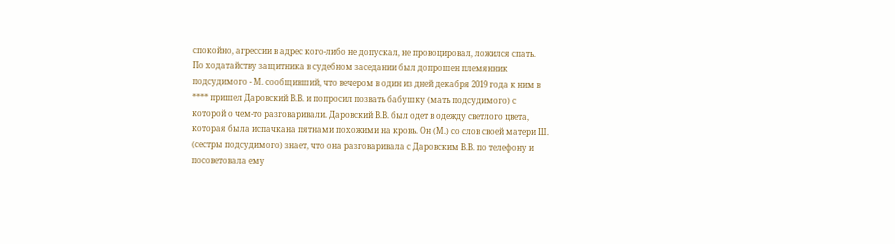спокойно, агрессии в адрес кого-либо не допускал, не провоцировал, ложился спать.
По ходатайству защитника в судебном заседании был допрошен племянник подсудимого - М. сообщивший, что вечером в один из дней декабря 2019 года к ним в **** пришел Даровский В.В. и попросил позвать бабушку (мать подсудимого) с которой о чем-то разговаривали. Даровский В.В. был одет в одежду светлого цвета, которая была испачкана пятнами похожими на кровь. Он (М.) со слов своей матери Ш. (сестры подсудимого) знает, что она разговаривала с Даровским В.В. по телефону и посоветовала ему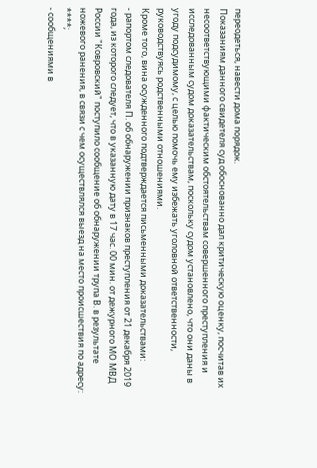переодеться, навести дома порядок.
Показаниям данного свидетеля суд обоснованно дал критическую оценку, посчитав их несоответствующими фактическим обстоятельствам совершенного преступления и исследованным судом доказательствам, поскольку судом установлено, что они даны в угоду подсудимому, с целью помочь ему избежать уголовной ответственности, руководствуясь родственными отношениями.
Кроме того, вина осужденного подтверждается письменными доказательствами:
- рапортом следователя П. об обнаружении признаков преступления от 21 декабря 2019 года, из которого следует, что в указанную дату в 17 час. 00 мин. от дежурного МО МВД России "Ковровский" поступило сообщение об обнаружении трупа В. в результате ножевого ранения, в связи с чем осуществлялся выезд на место происшествия по адресу: ****;
- сообщениями в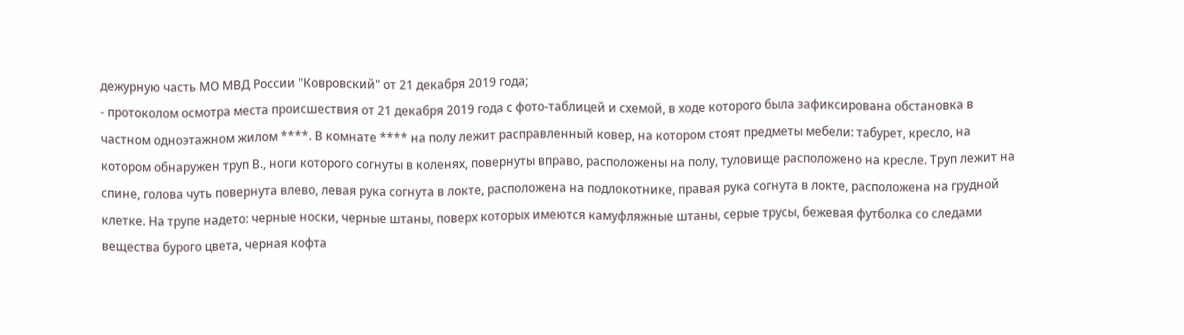дежурную часть МО МВД России "Ковровский" от 21 декабря 2019 года;
- протоколом осмотра места происшествия от 21 декабря 2019 года с фото-таблицей и схемой, в ходе которого была зафиксирована обстановка в частном одноэтажном жилом ****. В комнате **** на полу лежит расправленный ковер, на котором стоят предметы мебели: табурет, кресло, на котором обнаружен труп В., ноги которого согнуты в коленях, повернуты вправо, расположены на полу, туловище расположено на кресле. Труп лежит на спине, голова чуть повернута влево, левая рука согнута в локте, расположена на подлокотнике, правая рука согнута в локте, расположена на грудной клетке. На трупе надето: черные носки, черные штаны, поверх которых имеются камуфляжные штаны, серые трусы, бежевая футболка со следами вещества бурого цвета, черная кофта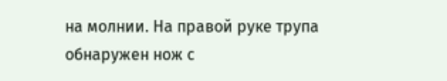на молнии. На правой руке трупа обнаружен нож с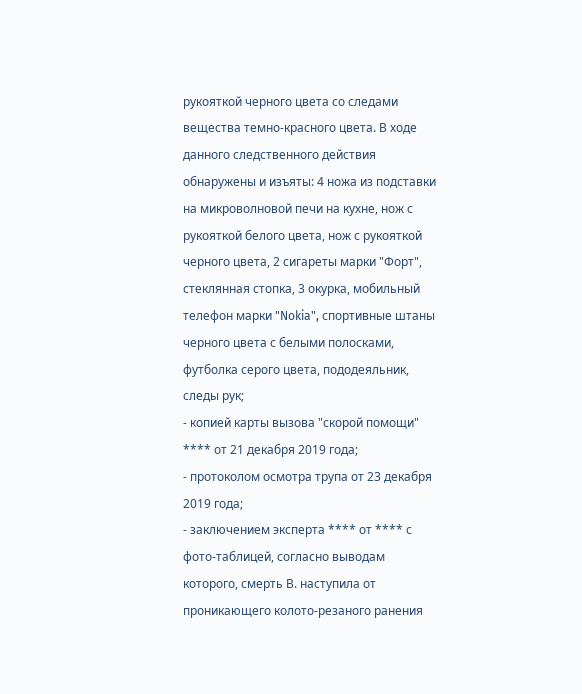рукояткой черного цвета со следами вещества темно-красного цвета. В ходе данного следственного действия обнаружены и изъяты: 4 ножа из подставки на микроволновой печи на кухне, нож с рукояткой белого цвета, нож с рукояткой черного цвета, 2 сигареты марки "Форт", стеклянная стопка, 3 окурка, мобильный телефон марки "Nokia", спортивные штаны черного цвета с белыми полосками, футболка серого цвета, пододеяльник, следы рук;
- копией карты вызова "скорой помощи" **** от 21 декабря 2019 года;
- протоколом осмотра трупа от 23 декабря 2019 года;
- заключением эксперта **** от **** с фото-таблицей, согласно выводам которого, смерть В. наступила от проникающего колото-резаного ранения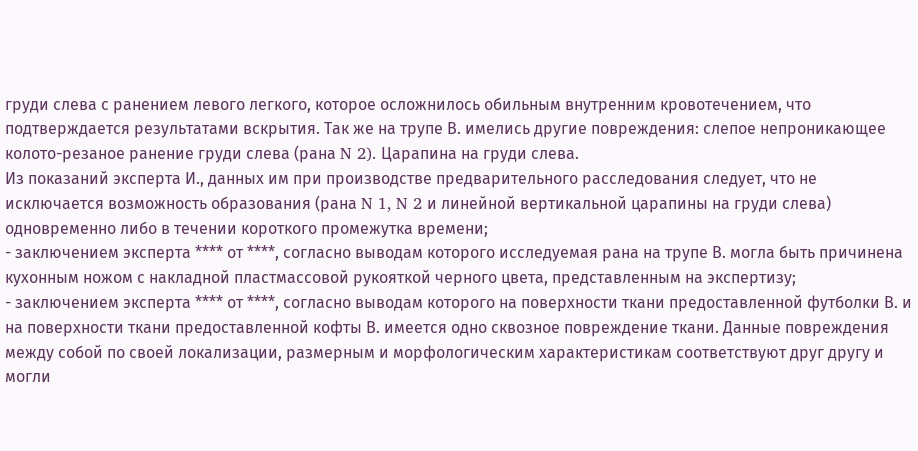груди слева с ранением левого легкого, которое осложнилось обильным внутренним кровотечением, что подтверждается результатами вскрытия. Так же на трупе В. имелись другие повреждения: слепое непроникающее колото-резаное ранение груди слева (рана N 2). Царапина на груди слева.
Из показаний эксперта И., данных им при производстве предварительного расследования следует, что не исключается возможность образования (рана N 1, N 2 и линейной вертикальной царапины на груди слева) одновременно либо в течении короткого промежутка времени;
- заключением эксперта **** от ****, согласно выводам которого исследуемая рана на трупе В. могла быть причинена кухонным ножом с накладной пластмассовой рукояткой черного цвета, представленным на экспертизу;
- заключением эксперта **** от ****, согласно выводам которого на поверхности ткани предоставленной футболки В. и на поверхности ткани предоставленной кофты В. имеется одно сквозное повреждение ткани. Данные повреждения между собой по своей локализации, размерным и морфологическим характеристикам соответствуют друг другу и могли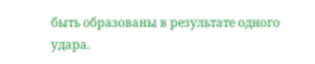быть образованы в результате одного удара.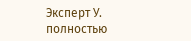Эксперт У. полностью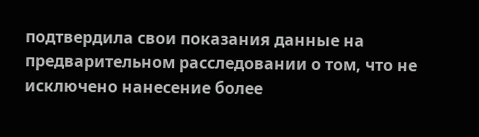подтвердила свои показания данные на предварительном расследовании о том, что не исключено нанесение более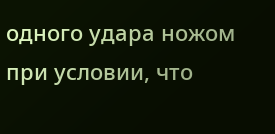одного удара ножом при условии, что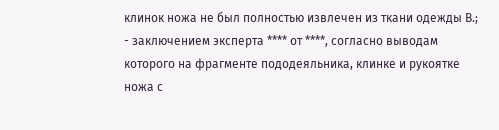клинок ножа не был полностью извлечен из ткани одежды В.;
- заключением эксперта **** от ****, согласно выводам которого на фрагменте пододеяльника, клинке и рукоятке ножа с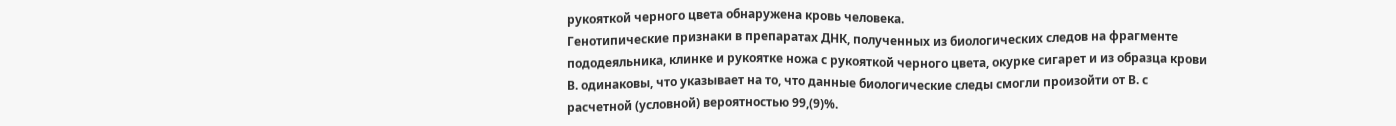рукояткой черного цвета обнаружена кровь человека.
Генотипические признаки в препаратах ДНК, полученных из биологических следов на фрагменте пододеяльника, клинке и рукоятке ножа с рукояткой черного цвета, окурке сигарет и из образца крови В. одинаковы, что указывает на то, что данные биологические следы смогли произойти от В. с расчетной (условной) вероятностью 99,(9)%.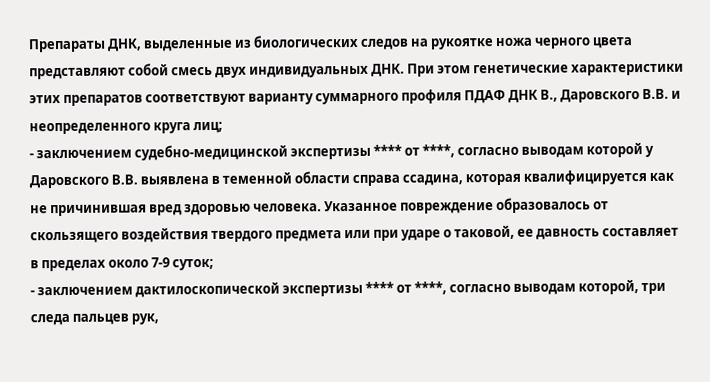Препараты ДНК, выделенные из биологических следов на рукоятке ножа черного цвета представляют собой смесь двух индивидуальных ДНК. При этом генетические характеристики этих препаратов соответствуют варианту суммарного профиля ПДАФ ДНК В., Даровского В.В. и неопределенного круга лиц;
- заключением судебно-медицинской экспертизы **** от ****, согласно выводам которой у Даровского В.В. выявлена в теменной области справа ссадина, которая квалифицируется как не причинившая вред здоровью человека. Указанное повреждение образовалось от скользящего воздействия твердого предмета или при ударе о таковой, ее давность составляет в пределах около 7-9 суток;
- заключением дактилоскопической экспертизы **** от ****, согласно выводам которой, три следа пальцев рук,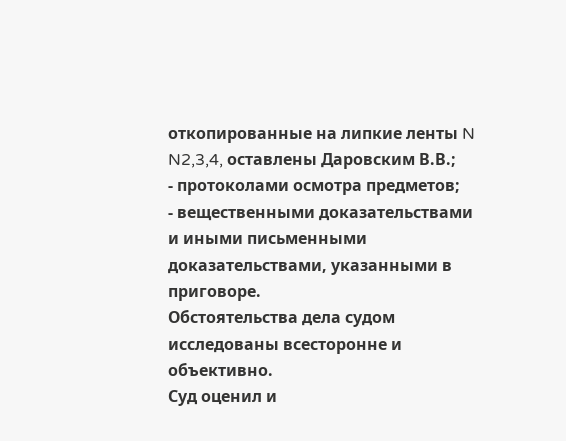откопированные на липкие ленты N N2,3,4, оставлены Даровским В.В.;
- протоколами осмотра предметов;
- вещественными доказательствами и иными письменными доказательствами, указанными в приговоре.
Обстоятельства дела судом исследованы всесторонне и объективно.
Суд оценил и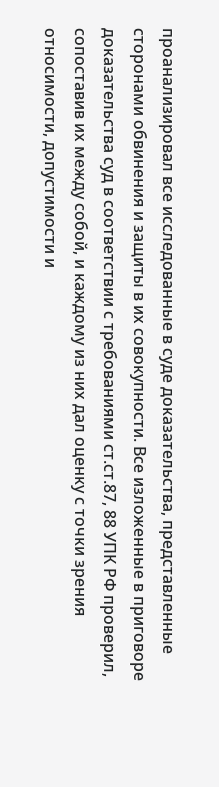проанализировал все исследованные в суде доказательства, представленные сторонами обвинения и защиты в их совокупности. Все изложенные в приговоре доказательства суд в соответствии с требованиями ст.ст.87, 88 УПК РФ проверил, сопоставив их между собой, и каждому из них дал оценку с точки зрения относимости, допустимости и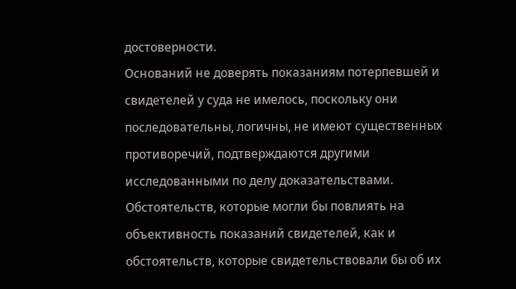достоверности.
Оснований не доверять показаниям потерпевшей и свидетелей у суда не имелось, поскольку они последовательны, логичны, не имеют существенных противоречий, подтверждаются другими исследованными по делу доказательствами.
Обстоятельств, которые могли бы повлиять на объективность показаний свидетелей, как и обстоятельств, которые свидетельствовали бы об их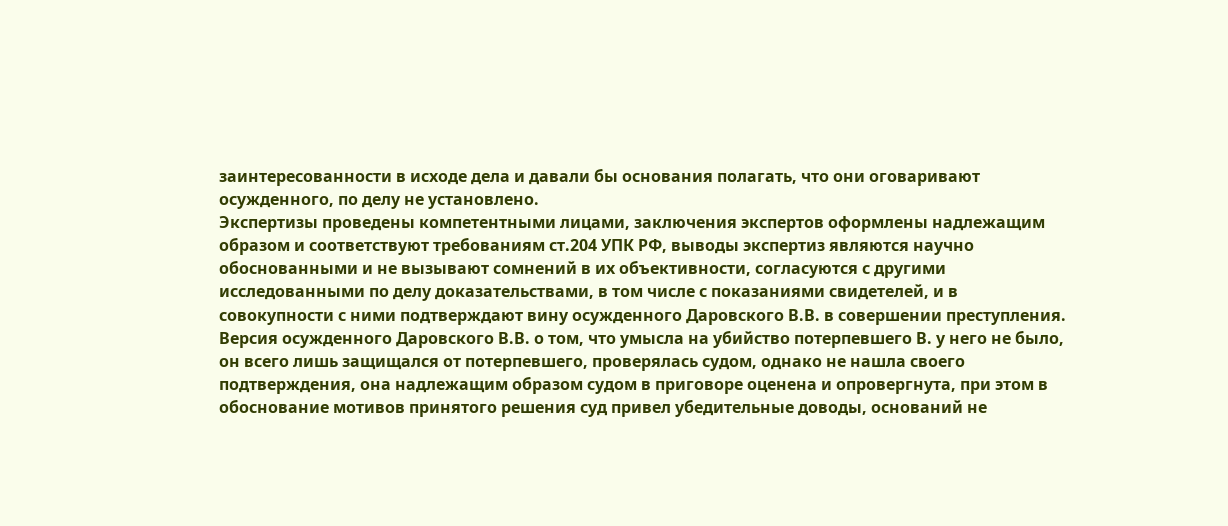заинтересованности в исходе дела и давали бы основания полагать, что они оговаривают осужденного, по делу не установлено.
Экспертизы проведены компетентными лицами, заключения экспертов оформлены надлежащим образом и соответствуют требованиям ст.204 УПК РФ, выводы экспертиз являются научно обоснованными и не вызывают сомнений в их объективности, согласуются с другими исследованными по делу доказательствами, в том числе с показаниями свидетелей, и в совокупности с ними подтверждают вину осужденного Даровского В.В. в совершении преступления.
Версия осужденного Даровского В.В. о том, что умысла на убийство потерпевшего В. у него не было, он всего лишь защищался от потерпевшего, проверялась судом, однако не нашла своего подтверждения, она надлежащим образом судом в приговоре оценена и опровергнута, при этом в обоснование мотивов принятого решения суд привел убедительные доводы, оснований не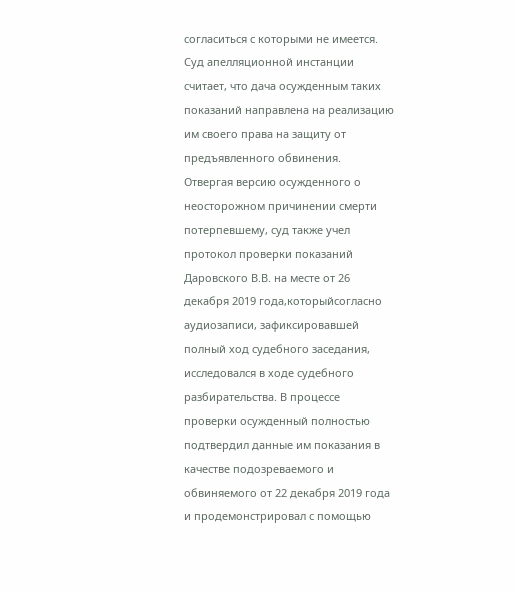согласиться с которыми не имеется.
Суд апелляционной инстанции считает, что дача осужденным таких показаний направлена на реализацию им своего права на защиту от предъявленного обвинения.
Отвергая версию осужденного о неосторожном причинении смерти потерпевшему, суд также учел протокол проверки показаний Даровского В.В. на месте от 26 декабря 2019 года,которыйсогласно аудиозаписи, зафиксировавшей полный ход судебного заседания, исследовался в ходе судебного разбирательства. В процессе проверки осужденный полностью подтвердил данные им показания в качестве подозреваемого и обвиняемого от 22 декабря 2019 года и продемонстрировал с помощью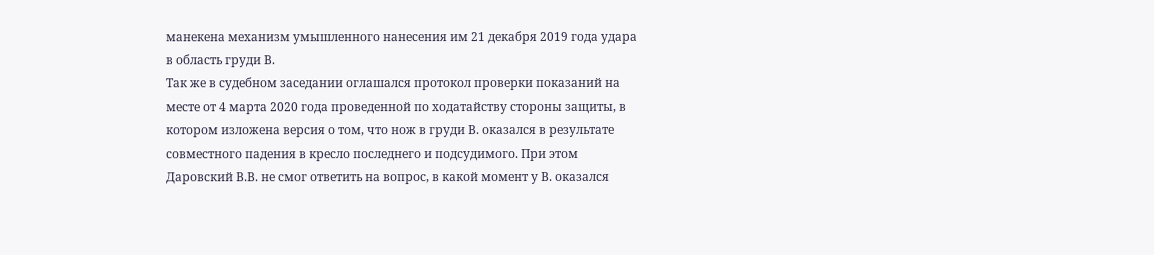манекена механизм умышленного нанесения им 21 декабря 2019 года удара в область груди В.
Так же в судебном заседании оглашался протокол проверки показаний на месте от 4 марта 2020 года проведенной по ходатайству стороны защиты, в котором изложена версия о том, что нож в груди В. оказался в результате совместного падения в кресло последнего и подсудимого. При этом Даровский В.В. не смог ответить на вопрос, в какой момент у В. оказался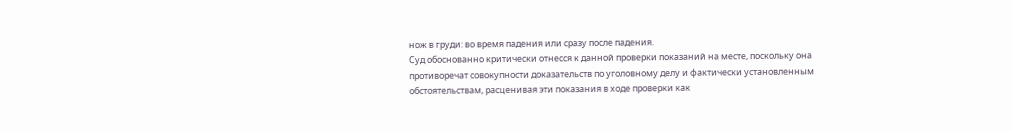нож в груди: во время падения или сразу после падения.
Суд обоснованно критически отнесся к данной проверки показаний на месте, поскольку она противоречат совокупности доказательств по уголовному делу и фактически установленным обстоятельствам, расценивая эти показания в ходе проверки как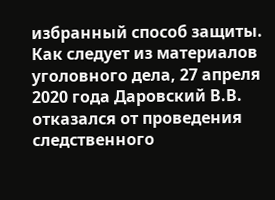избранный способ защиты. Как следует из материалов уголовного дела, 27 апреля 2020 года Даровский В.В. отказался от проведения следственного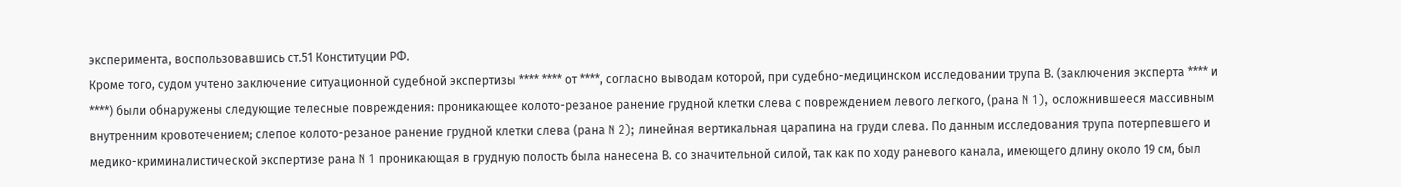эксперимента, воспользовавшись ст.51 Конституции РФ.
Кроме того, судом учтено заключение ситуационной судебной экспертизы **** **** от ****, согласно выводам которой, при судебно-медицинском исследовании трупа В. (заключения эксперта **** и ****) были обнаружены следующие телесные повреждения: проникающее колото-резаное ранение грудной клетки слева с повреждением левого легкого, (рана N 1), осложнившееся массивным внутренним кровотечением; слепое колото-резаное ранение грудной клетки слева (рана N 2); линейная вертикальная царапина на груди слева. По данным исследования трупа потерпевшего и медико-криминалистической экспертизе рана N 1 проникающая в грудную полость была нанесена В. со значительной силой, так как по ходу раневого канала, имеющего длину около 19 см, был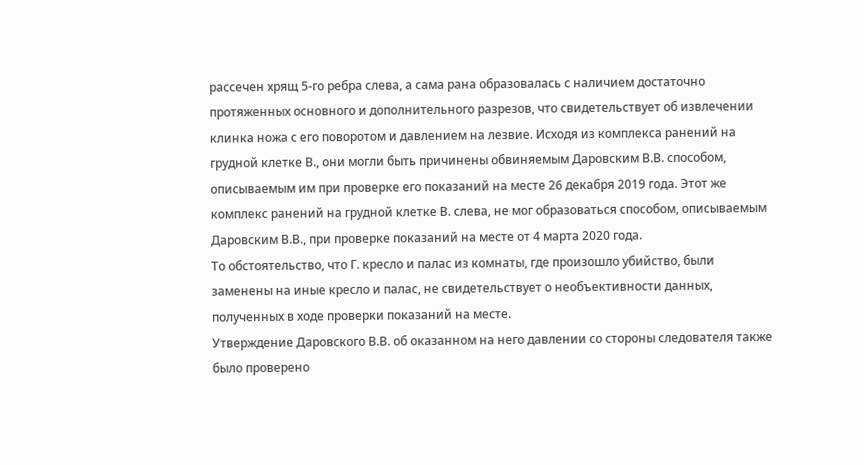рассечен хрящ 5-го ребра слева, а сама рана образовалась с наличием достаточно протяженных основного и дополнительного разрезов, что свидетельствует об извлечении клинка ножа с его поворотом и давлением на лезвие. Исходя из комплекса ранений на грудной клетке В., они могли быть причинены обвиняемым Даровским В.В. способом, описываемым им при проверке его показаний на месте 26 декабря 2019 года. Этот же комплекс ранений на грудной клетке В. слева, не мог образоваться способом, описываемым Даровским В.В., при проверке показаний на месте от 4 марта 2020 года.
То обстоятельство, что Г. кресло и палас из комнаты, где произошло убийство, были заменены на иные кресло и палас, не свидетельствует о необъективности данных, полученных в ходе проверки показаний на месте.
Утверждение Даровского В.В. об оказанном на него давлении со стороны следователя также было проверено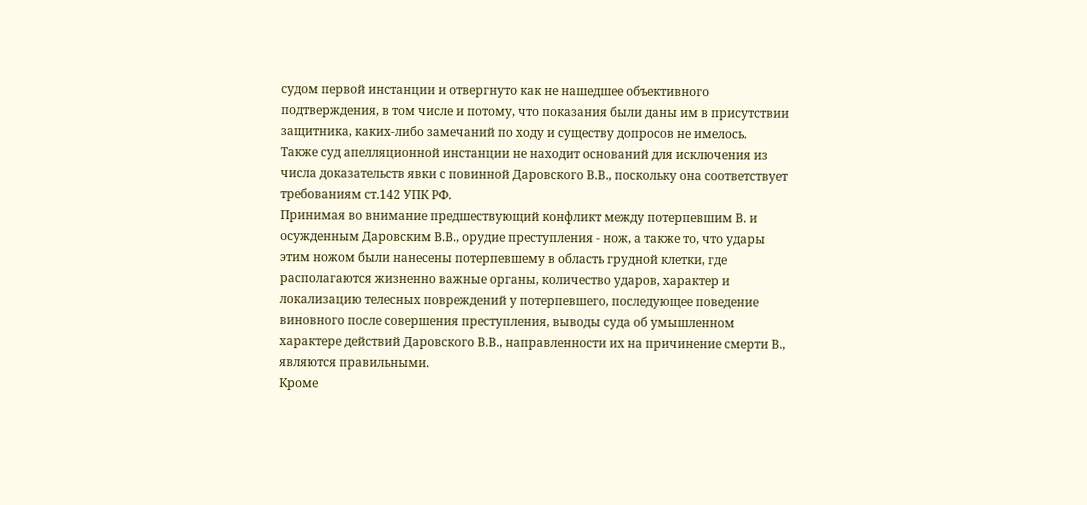судом первой инстанции и отвергнуто как не нашедшее объективного подтверждения, в том числе и потому, что показания были даны им в присутствии защитника, каких-либо замечаний по ходу и существу допросов не имелось.
Также суд апелляционной инстанции не находит оснований для исключения из числа доказательств явки с повинной Даровского В.В., поскольку она соответствует требованиям ст.142 УПК РФ.
Принимая во внимание предшествующий конфликт между потерпевшим В. и осужденным Даровским В.В., орудие преступления - нож, а также то, что удары этим ножом были нанесены потерпевшему в область грудной клетки, где располагаются жизненно важные органы, количество ударов, характер и локализацию телесных повреждений у потерпевшего, последующее поведение виновного после совершения преступления, выводы суда об умышленном характере действий Даровского В.В., направленности их на причинение смерти В., являются правильными.
Кроме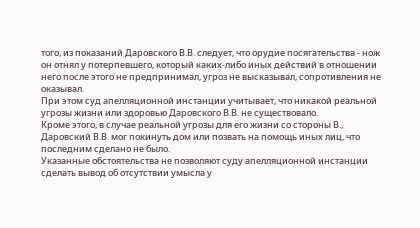того, из показаний Даровского В.В. следует, что орудие посягательства - нож он отнял у потерпевшего, который каких-либо иных действий в отношении него после этого не предпринимал, угроз не высказывал, сопротивления не оказывал.
При этом суд апелляционной инстанции учитывает, что никакой реальной угрозы жизни или здоровью Даровского В.В. не существовало.
Кроме этого, в случае реальной угрозы для его жизни со стороны В., Даровский В.В. мог покинуть дом или позвать на помощь иных лиц, что последним сделано не было.
Указанные обстоятельства не позволяют суду апелляционной инстанции сделать вывод об отсутствии умысла у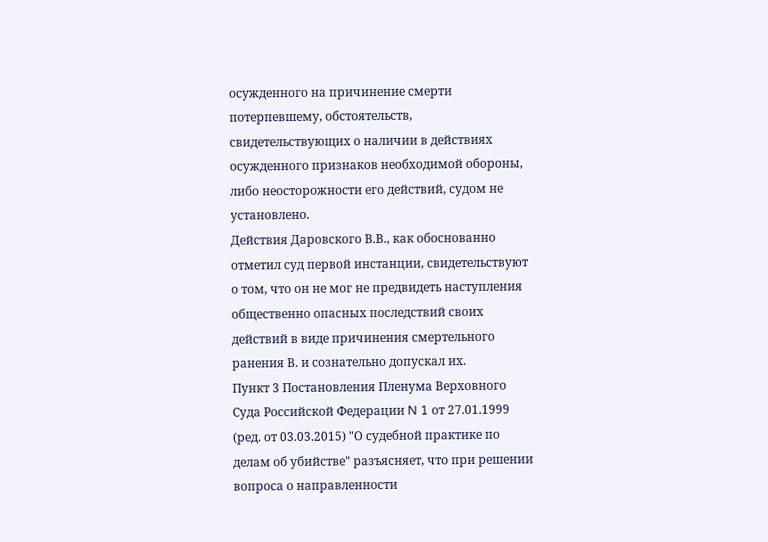осужденного на причинение смерти потерпевшему, обстоятельств, свидетельствующих о наличии в действиях осужденного признаков необходимой обороны, либо неосторожности его действий, судом не установлено.
Действия Даровского В.В., как обоснованно отметил суд первой инстанции, свидетельствуют о том, что он не мог не предвидеть наступления общественно опасных последствий своих действий в виде причинения смертельного ранения В. и сознательно допускал их.
Пункт 3 Постановления Пленума Верховного Суда Российской Федерации N 1 от 27.01.1999 (ред. от 03.03.2015) "О судебной практике по делам об убийстве" разъясняет, что при решении вопроса о направленности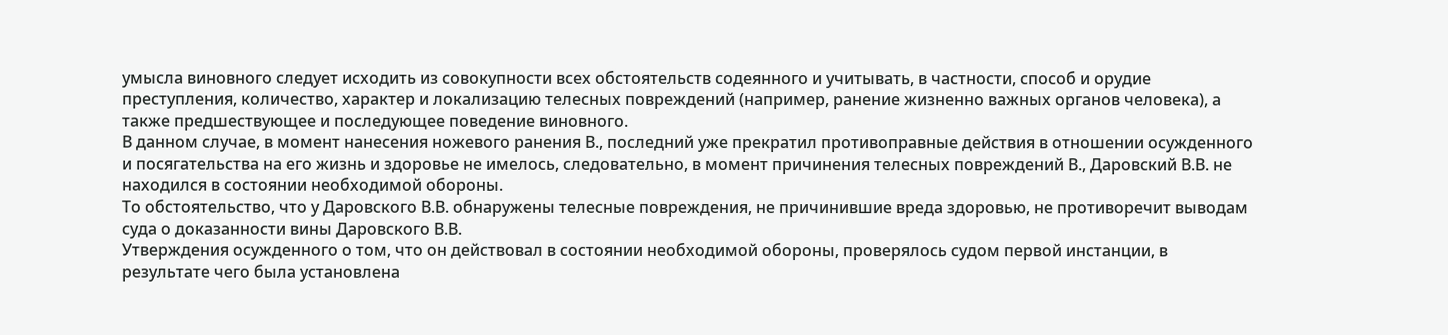умысла виновного следует исходить из совокупности всех обстоятельств содеянного и учитывать, в частности, способ и орудие преступления, количество, характер и локализацию телесных повреждений (например, ранение жизненно важных органов человека), а также предшествующее и последующее поведение виновного.
В данном случае, в момент нанесения ножевого ранения В., последний уже прекратил противоправные действия в отношении осужденного и посягательства на его жизнь и здоровье не имелось, следовательно, в момент причинения телесных повреждений В., Даровский В.В. не находился в состоянии необходимой обороны.
То обстоятельство, что у Даровского В.В. обнаружены телесные повреждения, не причинившие вреда здоровью, не противоречит выводам суда о доказанности вины Даровского В.В.
Утверждения осужденного о том, что он действовал в состоянии необходимой обороны, проверялось судом первой инстанции, в результате чего была установлена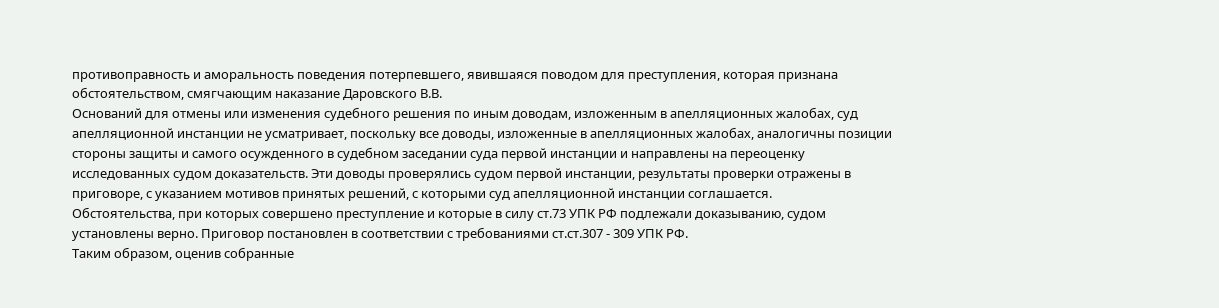противоправность и аморальность поведения потерпевшего, явившаяся поводом для преступления, которая признана обстоятельством, смягчающим наказание Даровского В.В.
Оснований для отмены или изменения судебного решения по иным доводам, изложенным в апелляционных жалобах, суд апелляционной инстанции не усматривает, поскольку все доводы, изложенные в апелляционных жалобах, аналогичны позиции стороны защиты и самого осужденного в судебном заседании суда первой инстанции и направлены на переоценку исследованных судом доказательств. Эти доводы проверялись судом первой инстанции, результаты проверки отражены в приговоре, с указанием мотивов принятых решений, с которыми суд апелляционной инстанции соглашается.
Обстоятельства, при которых совершено преступление и которые в силу ст.73 УПК РФ подлежали доказыванию, судом установлены верно. Приговор постановлен в соответствии с требованиями ст.ст.307 - 309 УПК РФ.
Таким образом, оценив собранные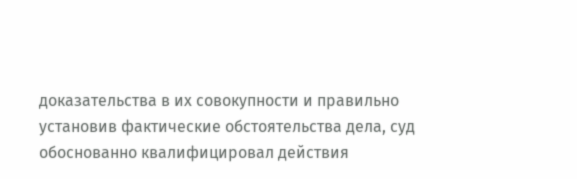доказательства в их совокупности и правильно установив фактические обстоятельства дела, суд обоснованно квалифицировал действия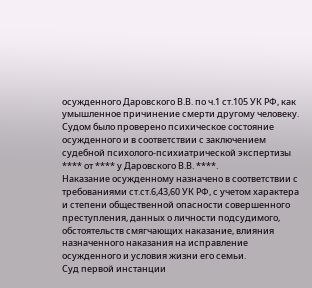осужденного Даровского В.В. по ч.1 ст.105 УК РФ, как умышленное причинение смерти другому человеку.
Судом было проверено психическое состояние осужденного и в соответствии с заключением судебной психолого-психиатрической экспертизы **** от **** у Даровского В.В. ****.
Наказание осужденному назначено в соответствии с требованиями ст.ст.6,43,60 УК РФ, с учетом характера и степени общественной опасности совершенного преступления, данных о личности подсудимого, обстоятельств смягчающих наказание, влияния назначенного наказания на исправление осужденного и условия жизни его семьи.
Суд первой инстанции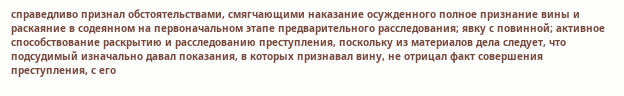справедливо признал обстоятельствами, смягчающими наказание осужденного полное признание вины и раскаяние в содеянном на первоначальном этапе предварительного расследования; явку с повинной; активное способствование раскрытию и расследованию преступления, поскольку из материалов дела следует, что подсудимый изначально давал показания, в которых признавал вину, не отрицал факт совершения преступления, с его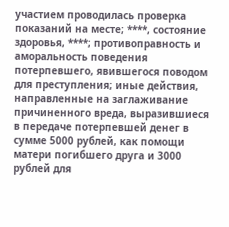участием проводилась проверка показаний на месте; ****, состояние здоровья, ****; противоправность и аморальность поведения потерпевшего, явившегося поводом для преступления; иные действия, направленные на заглаживание причиненного вреда, выразившиеся в передаче потерпевшей денег в сумме 5000 рублей, как помощи матери погибшего друга и 3000 рублей для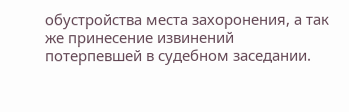обустройства места захоронения, а так же принесение извинений потерпевшей в судебном заседании.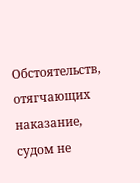Обстоятельств, отягчающих наказание, судом не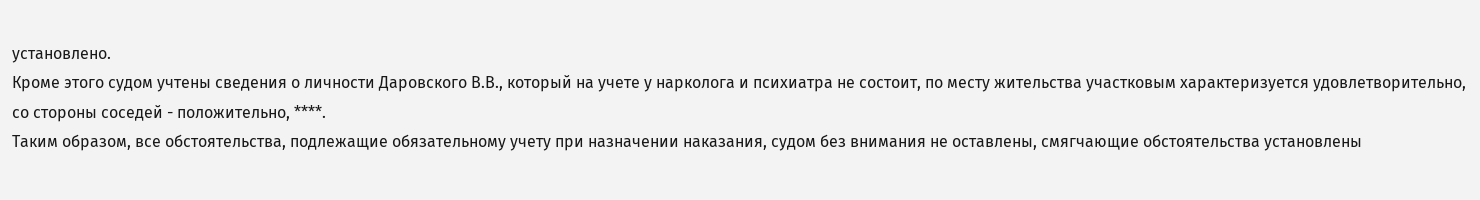установлено.
Кроме этого судом учтены сведения о личности Даровского В.В., который на учете у нарколога и психиатра не состоит, по месту жительства участковым характеризуется удовлетворительно, со стороны соседей - положительно, ****.
Таким образом, все обстоятельства, подлежащие обязательному учету при назначении наказания, судом без внимания не оставлены, смягчающие обстоятельства установлены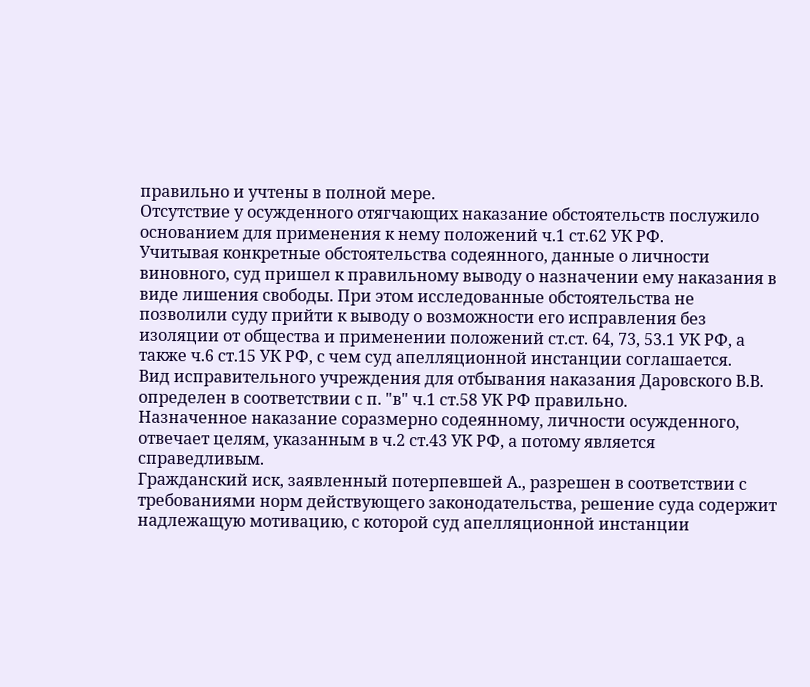правильно и учтены в полной мере.
Отсутствие у осужденного отягчающих наказание обстоятельств послужило основанием для применения к нему положений ч.1 ст.62 УК РФ.
Учитывая конкретные обстоятельства содеянного, данные о личности виновного, суд пришел к правильному выводу о назначении ему наказания в виде лишения свободы. При этом исследованные обстоятельства не позволили суду прийти к выводу о возможности его исправления без изоляции от общества и применении положений ст.ст. 64, 73, 53.1 УК РФ, а также ч.6 ст.15 УК РФ, с чем суд апелляционной инстанции соглашается.
Вид исправительного учреждения для отбывания наказания Даровского В.В. определен в соответствии с п. "в" ч.1 ст.58 УК РФ правильно.
Назначенное наказание соразмерно содеянному, личности осужденного, отвечает целям, указанным в ч.2 ст.43 УК РФ, а потому является справедливым.
Гражданский иск, заявленный потерпевшей А., разрешен в соответствии с требованиями норм действующего законодательства, решение суда содержит надлежащую мотивацию, с которой суд апелляционной инстанции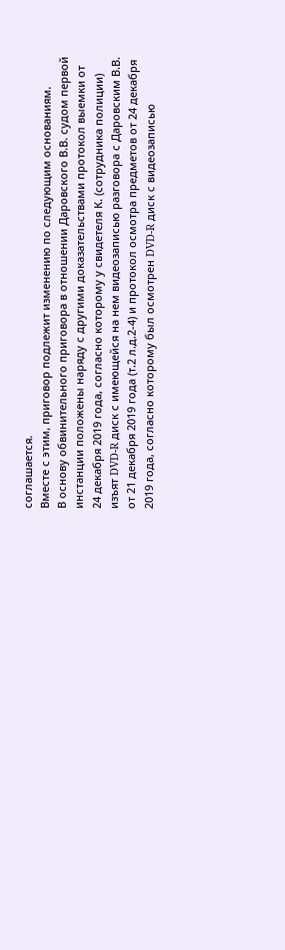соглашается.
Вместе с этим, приговор подлежит изменению по следующим основаниям.
В основу обвинительного приговора в отношении Даровского В.В. судом первой инстанции положены наряду с другими доказательствами протокол выемки от 24 декабря 2019 года, согласно которому у свидетеля К. (сотрудника полиции) изъят DVD-R диск с имеющейся на нем видеозаписью разговора с Даровским В.В. от 21 декабря 2019 года (т.2 л.д.2-4) и протокол осмотра предметов от 24 декабря 2019 года, согласно которому был осмотрен DVD-R диск с видеозаписью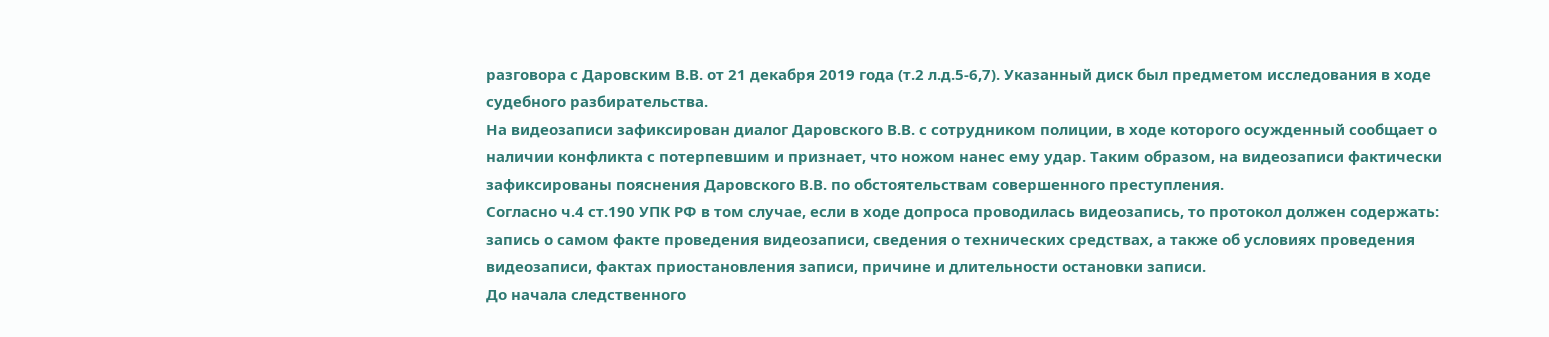разговора с Даровским В.В. от 21 декабря 2019 года (т.2 л.д.5-6,7). Указанный диск был предметом исследования в ходе судебного разбирательства.
На видеозаписи зафиксирован диалог Даровского В.В. с сотрудником полиции, в ходе которого осужденный сообщает о наличии конфликта с потерпевшим и признает, что ножом нанес ему удар. Таким образом, на видеозаписи фактически зафиксированы пояснения Даровского В.В. по обстоятельствам совершенного преступления.
Согласно ч.4 ст.190 УПК РФ в том случае, если в ходе допроса проводилась видеозапись, то протокол должен содержать: запись о самом факте проведения видеозаписи, сведения о технических средствах, а также об условиях проведения видеозаписи, фактах приостановления записи, причине и длительности остановки записи.
До начала следственного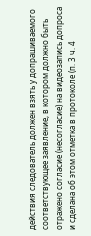действия следователь должен взять у допрашиваемого соответствующее заявление, в котором должно быть отражено согласие (несогласие) на видеозапись допроса и сделана об этом отметка в протоколе (п. 3 ч. 4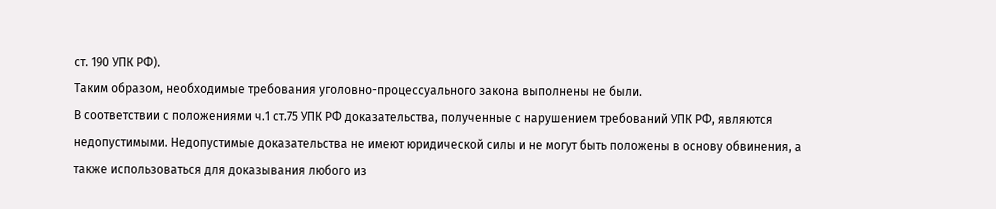ст. 190 УПК РФ).
Таким образом, необходимые требования уголовно-процессуального закона выполнены не были.
В соответствии с положениями ч.1 ст.75 УПК РФ доказательства, полученные с нарушением требований УПК РФ, являются недопустимыми. Недопустимые доказательства не имеют юридической силы и не могут быть положены в основу обвинения, а также использоваться для доказывания любого из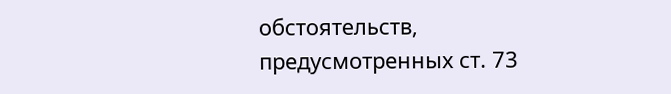обстоятельств, предусмотренных ст. 73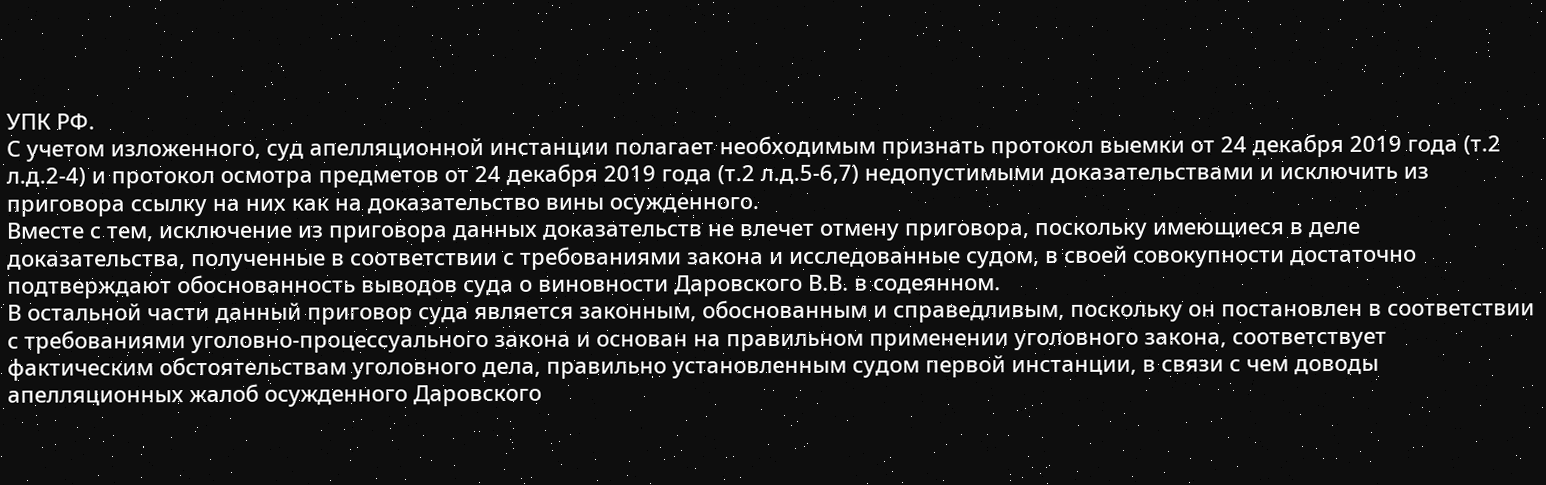УПК РФ.
С учетом изложенного, суд апелляционной инстанции полагает необходимым признать протокол выемки от 24 декабря 2019 года (т.2 л.д.2-4) и протокол осмотра предметов от 24 декабря 2019 года (т.2 л.д.5-6,7) недопустимыми доказательствами и исключить из приговора ссылку на них как на доказательство вины осужденного.
Вместе с тем, исключение из приговора данных доказательств не влечет отмену приговора, поскольку имеющиеся в деле доказательства, полученные в соответствии с требованиями закона и исследованные судом, в своей совокупности достаточно подтверждают обоснованность выводов суда о виновности Даровского В.В. в содеянном.
В остальной части данный приговор суда является законным, обоснованным и справедливым, поскольку он постановлен в соответствии с требованиями уголовно-процессуального закона и основан на правильном применении уголовного закона, соответствует фактическим обстоятельствам уголовного дела, правильно установленным судом первой инстанции, в связи с чем доводы апелляционных жалоб осужденного Даровского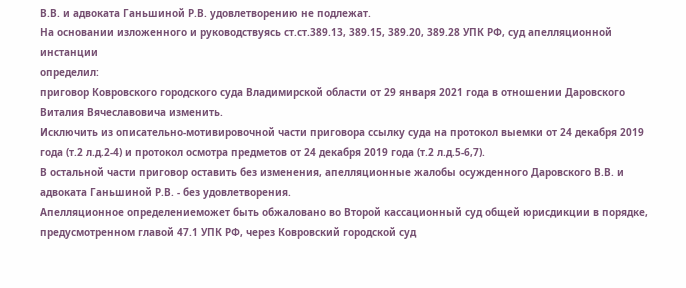В.В. и адвоката Ганьшиной Р.В. удовлетворению не подлежат.
На основании изложенного и руководствуясь ст.ст.389.13, 389.15, 389.20, 389.28 УПК РФ, суд апелляционной инстанции
определил:
приговор Ковровского городского суда Владимирской области от 29 января 2021 года в отношении Даровского Виталия Вячеславовича изменить.
Исключить из описательно-мотивировочной части приговора ссылку суда на протокол выемки от 24 декабря 2019 года (т.2 л.д.2-4) и протокол осмотра предметов от 24 декабря 2019 года (т.2 л.д.5-6,7).
В остальной части приговор оставить без изменения, апелляционные жалобы осужденного Даровского В.В. и адвоката Ганьшиной Р.В. - без удовлетворения.
Апелляционное определениеможет быть обжаловано во Второй кассационный суд общей юрисдикции в порядке, предусмотренном главой 47.1 УПК РФ, через Ковровский городской суд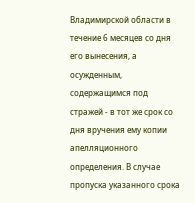Владимирской области в течение 6 месяцев со дня его вынесения, а осужденным, содержащимся под стражей - в тот же срок со дня вручения ему копии апелляционного определения. В случае пропуска указанного срока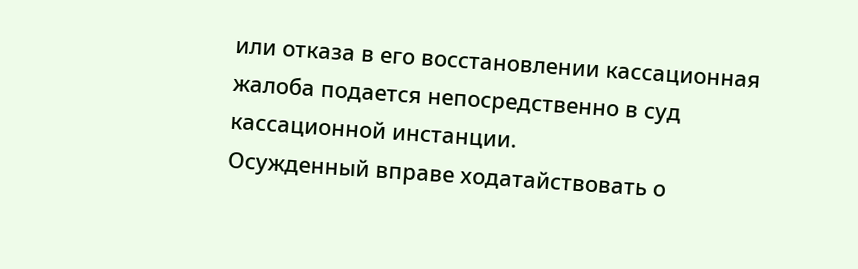или отказа в его восстановлении кассационная жалоба подается непосредственно в суд кассационной инстанции.
Осужденный вправе ходатайствовать о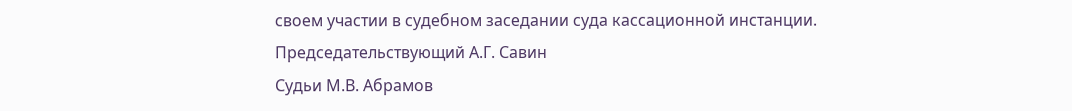своем участии в судебном заседании суда кассационной инстанции.
Председательствующий А.Г. Савин
Судьи М.В. Абрамов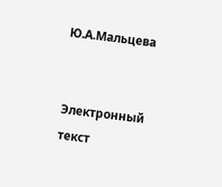Ю.А.Мальцева


Электронный текст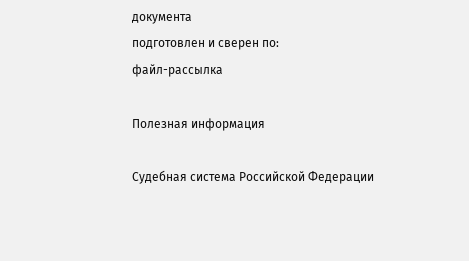документа
подготовлен и сверен по:
файл-рассылка

Полезная информация

Судебная система Российской Федерации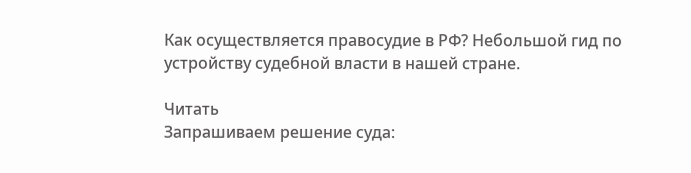Как осуществляется правосудие в РФ? Небольшой гид по устройству судебной власти в нашей стране.

Читать
Запрашиваем решение суда: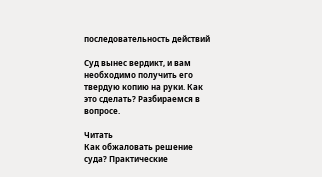последовательность действий

Суд вынес вердикт, и вам необходимо получить его твердую копию на руки. Как это сделать? Разбираемся в вопросе.

Читать
Как обжаловать решение суда? Практические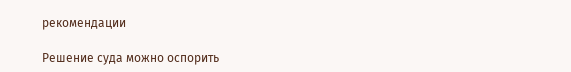рекомендации

Решение суда можно оспорить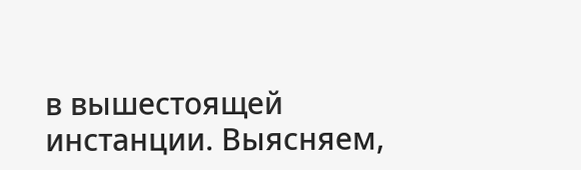в вышестоящей инстанции. Выясняем,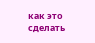как это сделать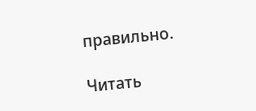правильно.

Читать